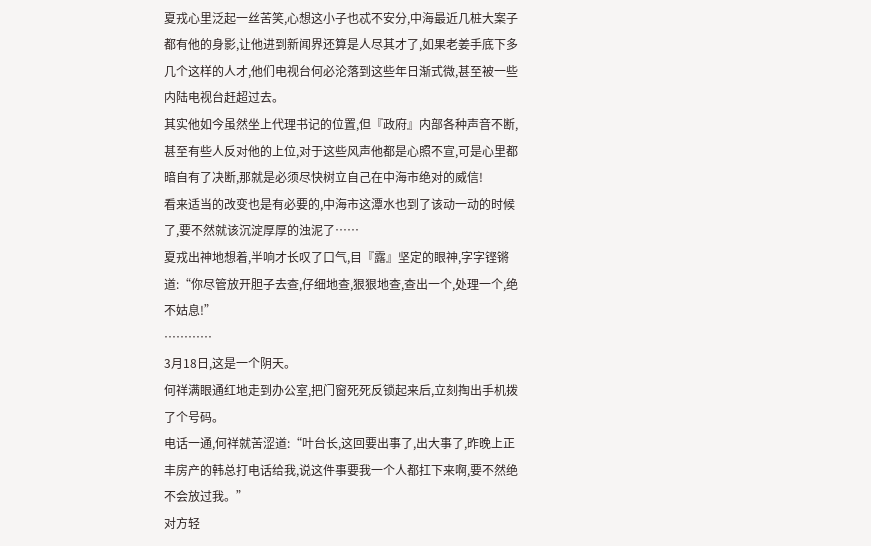夏戎心里泛起一丝苦笑,心想这小子也忒不安分,中海最近几桩大案子都有他的身影,让他进到新闻界还算是人尽其才了,如果老姜手底下多几个这样的人才,他们电视台何必沦落到这些年日渐式微,甚至被一些内陆电视台赶超过去。
其实他如今虽然坐上代理书记的位置,但『政府』内部各种声音不断,甚至有些人反对他的上位,对于这些风声他都是心照不宣,可是心里都暗自有了决断,那就是必须尽快树立自己在中海市绝对的威信!
看来适当的改变也是有必要的,中海市这潭水也到了该动一动的时候了,要不然就该沉淀厚厚的浊泥了……
夏戎出神地想着,半响才长叹了口气,目『露』坚定的眼神,字字铿锵道:“你尽管放开胆子去查,仔细地查,狠狠地查,查出一个,处理一个,绝不姑息!”
…………
3月18日,这是一个阴天。
何祥满眼通红地走到办公室,把门窗死死反锁起来后,立刻掏出手机拨了个号码。
电话一通,何祥就苦涩道:“叶台长,这回要出事了,出大事了,昨晚上正丰房产的韩总打电话给我,说这件事要我一个人都扛下来啊,要不然绝不会放过我。”
对方轻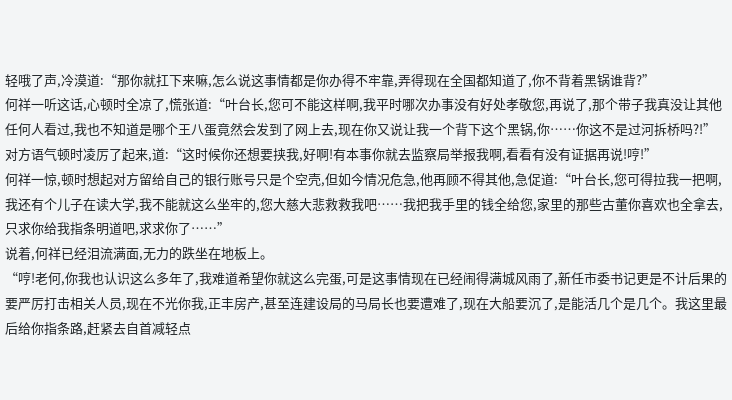轻哦了声,冷漠道:“那你就扛下来嘛,怎么说这事情都是你办得不牢靠,弄得现在全国都知道了,你不背着黑锅谁背?”
何祥一听这话,心顿时全凉了,慌张道:“叶台长,您可不能这样啊,我平时哪次办事没有好处孝敬您,再说了,那个带子我真没让其他任何人看过,我也不知道是哪个王八蛋竟然会发到了网上去,现在你又说让我一个背下这个黑锅,你……你这不是过河拆桥吗?!”
对方语气顿时凌厉了起来,道:“这时候你还想要挟我,好啊!有本事你就去监察局举报我啊,看看有没有证据再说!哼!”
何祥一惊,顿时想起对方留给自己的银行账号只是个空壳,但如今情况危急,他再顾不得其他,急促道:“叶台长,您可得拉我一把啊,我还有个儿子在读大学,我不能就这么坐牢的,您大慈大悲救救我吧……我把我手里的钱全给您,家里的那些古董你喜欢也全拿去,只求你给我指条明道吧,求求你了……”
说着,何祥已经泪流满面,无力的跌坐在地板上。
“哼!老何,你我也认识这么多年了,我难道希望你就这么完蛋,可是这事情现在已经闹得满城风雨了,新任市委书记更是不计后果的要严厉打击相关人员,现在不光你我,正丰房产,甚至连建设局的马局长也要遭难了,现在大船要沉了,是能活几个是几个。我这里最后给你指条路,赶紧去自首减轻点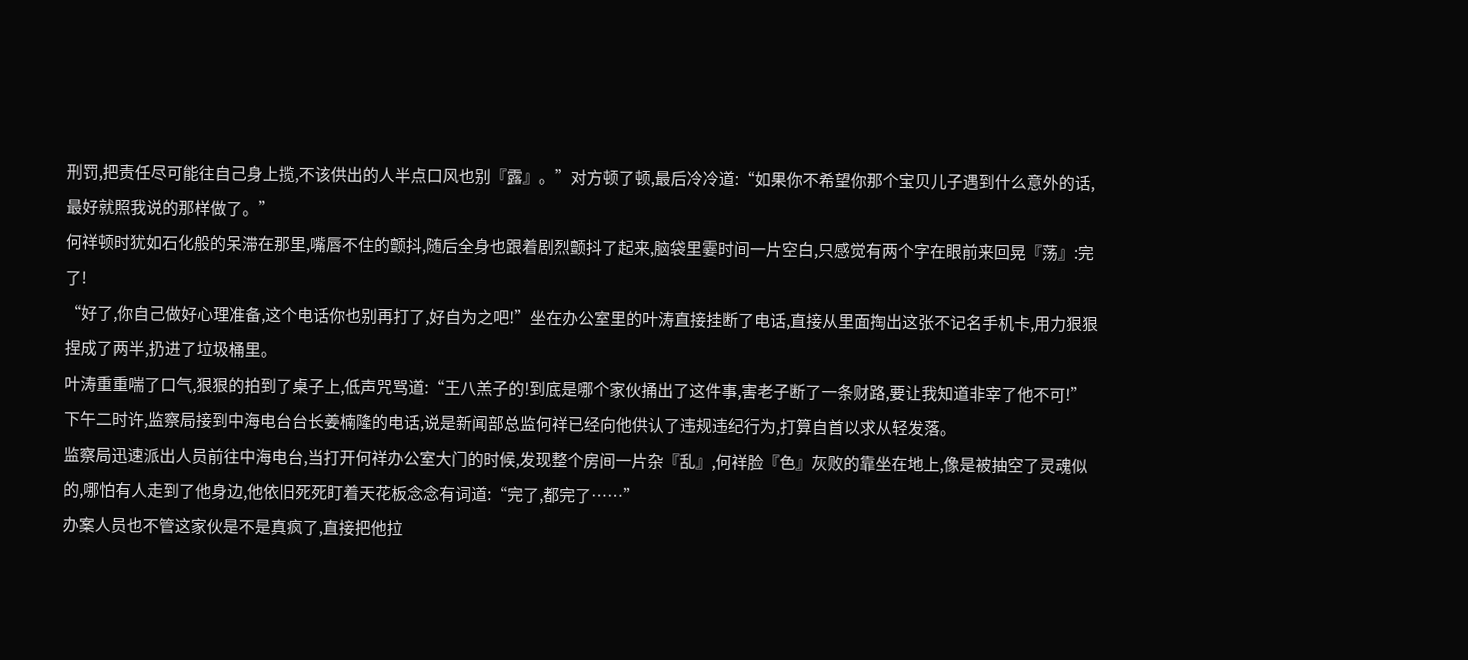刑罚,把责任尽可能往自己身上揽,不该供出的人半点口风也别『露』。”对方顿了顿,最后冷冷道:“如果你不希望你那个宝贝儿子遇到什么意外的话,最好就照我说的那样做了。”
何祥顿时犹如石化般的呆滞在那里,嘴唇不住的颤抖,随后全身也跟着剧烈颤抖了起来,脑袋里霎时间一片空白,只感觉有两个字在眼前来回晃『荡』:完了!
“好了,你自己做好心理准备,这个电话你也别再打了,好自为之吧!”坐在办公室里的叶涛直接挂断了电话,直接从里面掏出这张不记名手机卡,用力狠狠捏成了两半,扔进了垃圾桶里。
叶涛重重喘了口气,狠狠的拍到了桌子上,低声咒骂道:“王八羔子的!到底是哪个家伙捅出了这件事,害老子断了一条财路,要让我知道非宰了他不可!”
下午二时许,监察局接到中海电台台长姜楠隆的电话,说是新闻部总监何祥已经向他供认了违规违纪行为,打算自首以求从轻发落。
监察局迅速派出人员前往中海电台,当打开何祥办公室大门的时候,发现整个房间一片杂『乱』,何祥脸『色』灰败的靠坐在地上,像是被抽空了灵魂似的,哪怕有人走到了他身边,他依旧死死盯着天花板念念有词道:“完了,都完了……”
办案人员也不管这家伙是不是真疯了,直接把他拉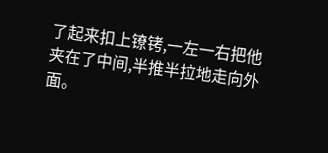了起来扣上镣铐,一左一右把他夹在了中间,半推半拉地走向外面。